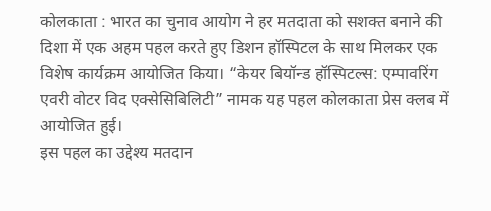कोलकाता : भारत का चुनाव आयोग ने हर मतदाता को सशक्त बनाने की दिशा में एक अहम पहल करते हुए डिशन हॉस्पिटल के साथ मिलकर एक विशेष कार्यक्रम आयोजित किया। “केयर बियॉन्ड हॉस्पिटल्स: एम्पावरिंग एवरी वोटर विद एक्सेसिबिलिटी” नामक यह पहल कोलकाता प्रेस क्लब में आयोजित हुई।
इस पहल का उद्देश्य मतदान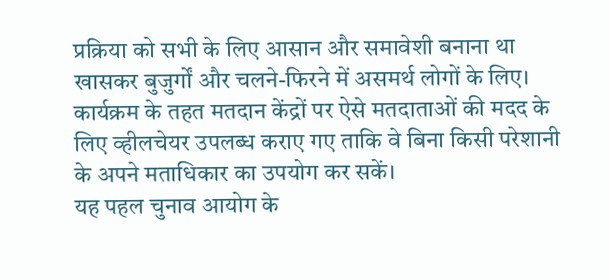प्रक्रिया को सभी के लिए आसान और समावेशी बनाना था खासकर बुजुर्गों और चलने-फिरने में असमर्थ लोगों के लिए। कार्यक्रम के तहत मतदान केंद्रों पर ऐसे मतदाताओं की मदद के लिए व्हीलचेयर उपलब्ध कराए गए ताकि वे बिना किसी परेशानी के अपने मताधिकार का उपयोग कर सकें।
यह पहल चुनाव आयोग के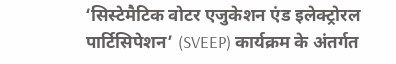‘सिस्टेमैटिक वोटर एजुकेशन एंड इलेक्ट्रोरल पार्टिसिपेशन’ (SVEEP) कार्यक्रम के अंतर्गत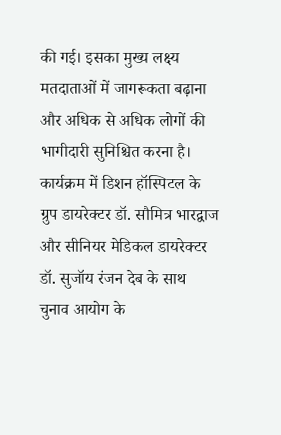की गई। इसका मुख्य लक्ष्य मतदाताओं में जागरूकता बढ़ाना और अधिक से अधिक लोगों की भागीदारी सुनिश्चित करना है।
कार्यक्रम में डिशन हॉस्पिटल के ग्रुप डायरेक्टर डॉ. सौमित्र भारद्वाज और सीनियर मेडिकल डायरेक्टर डॉ. सुजॉय रंजन देब के साथ चुनाव आयोग के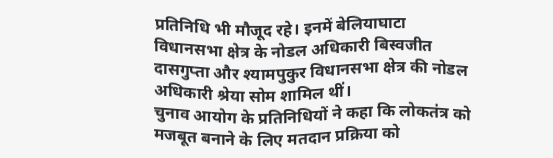प्रतिनिधि भी मौजूद रहे। इनमें बेलियाघाटा विधानसभा क्षेत्र के नोडल अधिकारी बिस्वजीत दासगुप्ता और श्यामपुकुर विधानसभा क्षेत्र की नोडल अधिकारी श्रेया सोम शामिल थीं।
चुनाव आयोग के प्रतिनिधियों ने कहा कि लोकतंत्र को मजबूत बनाने के लिए मतदान प्रक्रिया को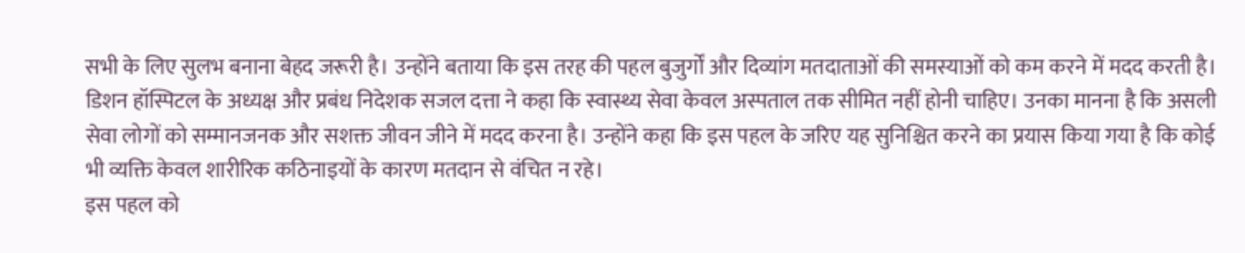सभी के लिए सुलभ बनाना बेहद जरूरी है। उन्होंने बताया कि इस तरह की पहल बुजुर्गों और दिव्यांग मतदाताओं की समस्याओं को कम करने में मदद करती है।
डिशन हॉस्पिटल के अध्यक्ष और प्रबंध निदेशक सजल दत्ता ने कहा कि स्वास्थ्य सेवा केवल अस्पताल तक सीमित नहीं होनी चाहिए। उनका मानना है कि असली सेवा लोगों को सम्मानजनक और सशक्त जीवन जीने में मदद करना है। उन्होंने कहा कि इस पहल के जरिए यह सुनिश्चित करने का प्रयास किया गया है कि कोई भी व्यक्ति केवल शारीरिक कठिनाइयों के कारण मतदान से वंचित न रहे।
इस पहल को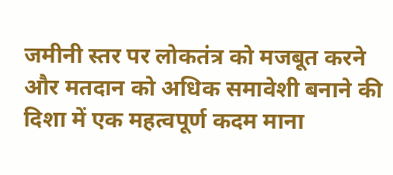जमीनी स्तर पर लोकतंत्र को मजबूत करने और मतदान को अधिक समावेशी बनाने की दिशा में एक महत्वपूर्ण कदम माना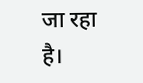जा रहा है।